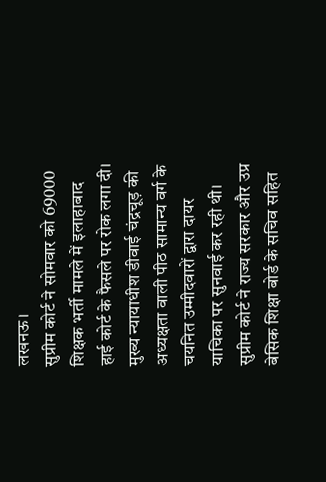लखनऊ।
सुप्रीम कोर्ट ने सोमवार को 69000 शिक्षक भर्ती मामले में इलाहाबाद हाई कोर्ट के फैसले पर रोक लगा दी। मुख्य न्यायाधीश डीवाई चंद्रचूड़ की अध्यक्षता वाली पीठ सामान्य वर्ग के चयनित उम्मीदवारों द्वारा दायर याचिका पर सुनवाई कर रही थी। सुप्रीम कोर्ट ने राज्य सरकार और उप्र बेसिक शिक्षा बोर्ड के सचिव सहित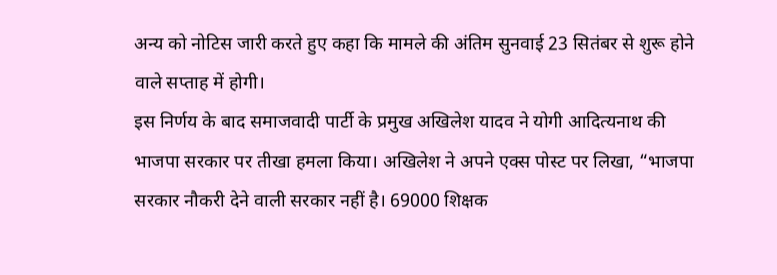अन्य को नोटिस जारी करते हुए कहा कि मामले की अंतिम सुनवाई 23 सितंबर से शुरू होने वाले सप्ताह में होगी।
इस निर्णय के बाद समाजवादी पार्टी के प्रमुख अखिलेश यादव ने योगी आदित्यनाथ की भाजपा सरकार पर तीखा हमला किया। अखिलेश ने अपने एक्स पोस्ट पर लिखा, “भाजपा सरकार नौकरी देने वाली सरकार नहीं है। 69000 शिक्षक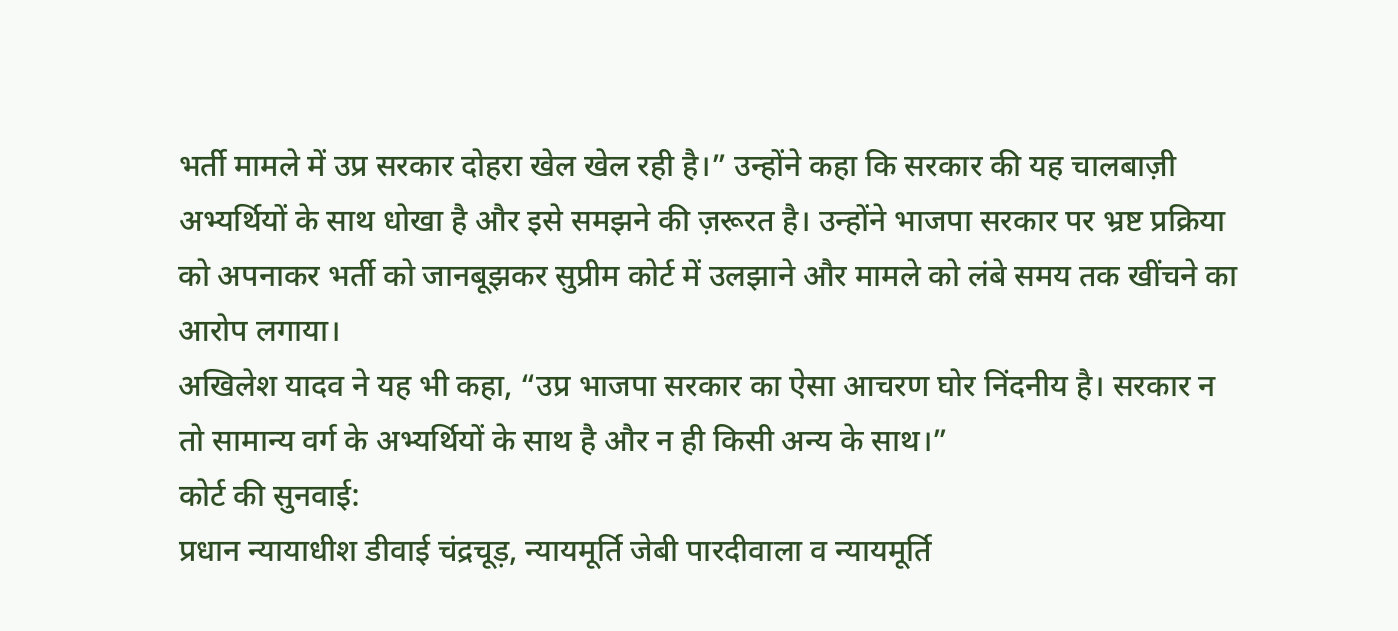भर्ती मामले में उप्र सरकार दोहरा खेल खेल रही है।” उन्होंने कहा कि सरकार की यह चालबाज़ी अभ्यर्थियों के साथ धोखा है और इसे समझने की ज़रूरत है। उन्होंने भाजपा सरकार पर भ्रष्ट प्रक्रिया को अपनाकर भर्ती को जानबूझकर सुप्रीम कोर्ट में उलझाने और मामले को लंबे समय तक खींचने का आरोप लगाया।
अखिलेश यादव ने यह भी कहा, “उप्र भाजपा सरकार का ऐसा आचरण घोर निंदनीय है। सरकार न तो सामान्य वर्ग के अभ्यर्थियों के साथ है और न ही किसी अन्य के साथ।”
कोर्ट की सुनवाई:
प्रधान न्यायाधीश डीवाई चंद्रचूड़, न्यायमूर्ति जेबी पारदीवाला व न्यायमूर्ति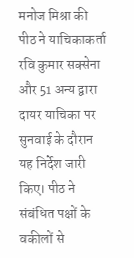मनोज मिश्रा की पीठ ने याचिकाकर्ता रवि कुमार सक्सेना और 51 अन्य द्वारा दायर याचिका पर सुनवाई के दौरान यह निर्देश जारी किए। पीठ ने संबंधित पक्षों के वकीलों से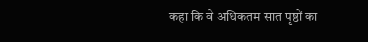कहा कि वे अधिकतम सात पृष्ठों का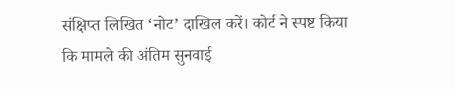संक्षिप्त लिखित ‘नोट’ दाखिल करें। कोर्ट ने स्पष्ट किया कि मामले की अंतिम सुनवाई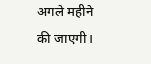अगले महीने की जाएगी।